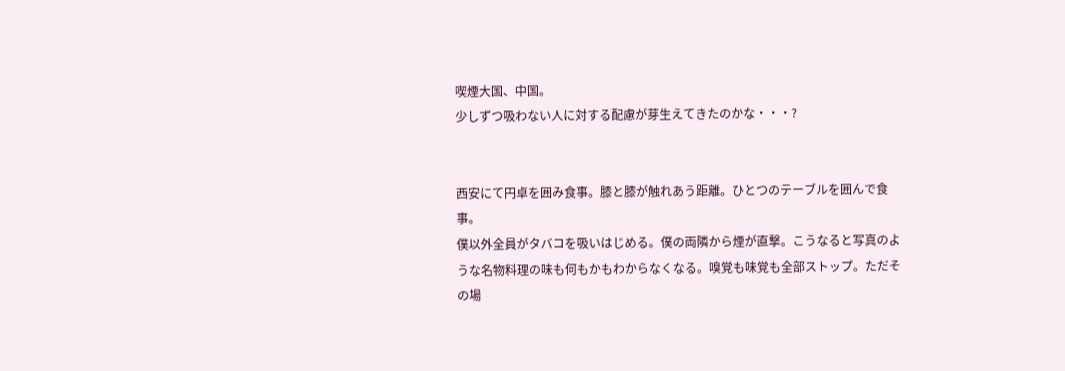喫煙大国、中国。
少しずつ吸わない人に対する配慮が芽生えてきたのかな・・・?


西安にて円卓を囲み食事。膝と膝が触れあう距離。ひとつのテーブルを囲んで食事。
僕以外全員がタバコを吸いはじめる。僕の両隣から煙が直撃。こうなると写真のような名物料理の味も何もかもわからなくなる。嗅覚も味覚も全部ストップ。ただその場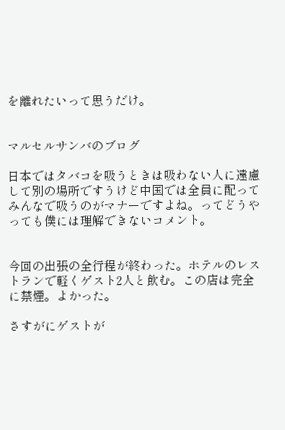を離れたいって思うだけ。


マルセルサンバのブログ

日本ではタバコを吸うときは吸わない人に遠慮して別の場所ですうけど中国では全員に配ってみんなで吸うのがマナーですよね。ってどうやっても僕には理解できないコメント。


今回の出張の全行程が終わった。ホテルのレストランで軽くゲスト2人と飲む。この店は完全に禁煙。よかった。

さすがにゲストが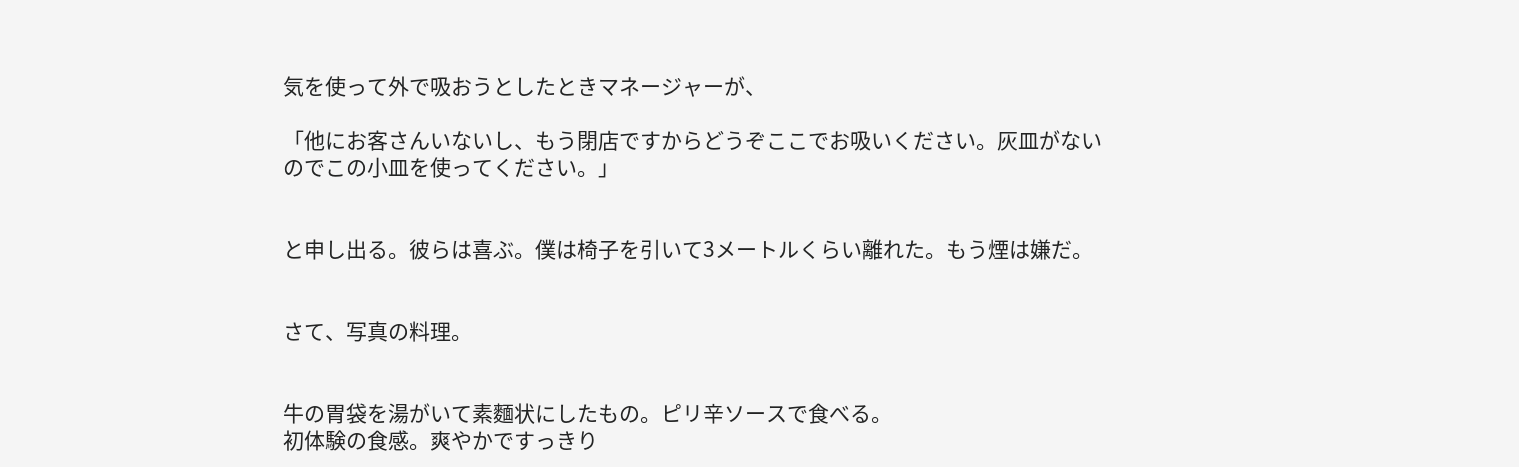気を使って外で吸おうとしたときマネージャーが、

「他にお客さんいないし、もう閉店ですからどうぞここでお吸いください。灰皿がないのでこの小皿を使ってください。」


と申し出る。彼らは喜ぶ。僕は椅子を引いて3メートルくらい離れた。もう煙は嫌だ。


さて、写真の料理。


牛の胃袋を湯がいて素麵状にしたもの。ピリ辛ソースで食べる。
初体験の食感。爽やかですっきり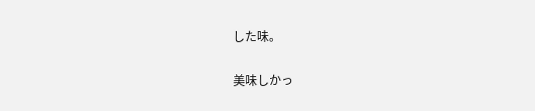した味。

美味しかっ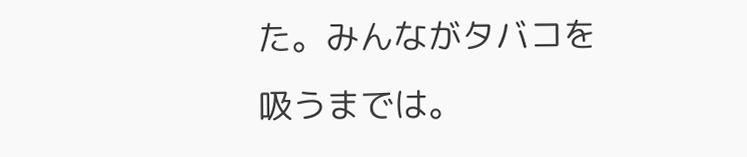た。みんながタバコを吸うまでは。